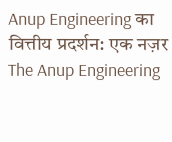Anup Engineering का वित्तीय प्रदर्शन: एक नज़र
The Anup Engineering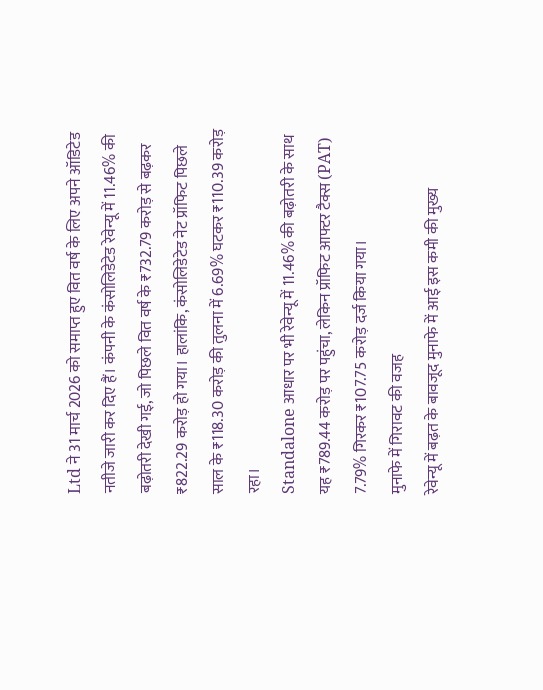Ltd ने 31 मार्च 2026 को समाप्त हुए वित वर्ष के लिए अपने ऑडिटेड नतीजे जारी कर दिए हैं। कंपनी के कंसोलिडेटेड रेवेन्यू में 11.46% की बढ़ोतरी देखी गई, जो पिछले वित वर्ष के ₹732.79 करोड़ से बढ़कर ₹822.29 करोड़ हो गया। हालांकि, कंसोलिडेटेड नेट प्रॉफिट पिछले साल के ₹118.30 करोड़ की तुलना में 6.69% घटकर ₹110.39 करोड़ रहा।
Standalone आधार पर भी रेवेन्यू में 11.46% की बढ़ोतरी के साथ यह ₹789.44 करोड़ पर पहुंचा, लेकिन प्रॉफिट आफ्टर टैक्स (PAT) 7.79% गिरकर ₹107.75 करोड़ दर्ज किया गया।
मुनाफे में गिरावट की वजह
रेवेन्यू में बढ़त के बावजूद मुनाफे में आई इस कमी की मुख्य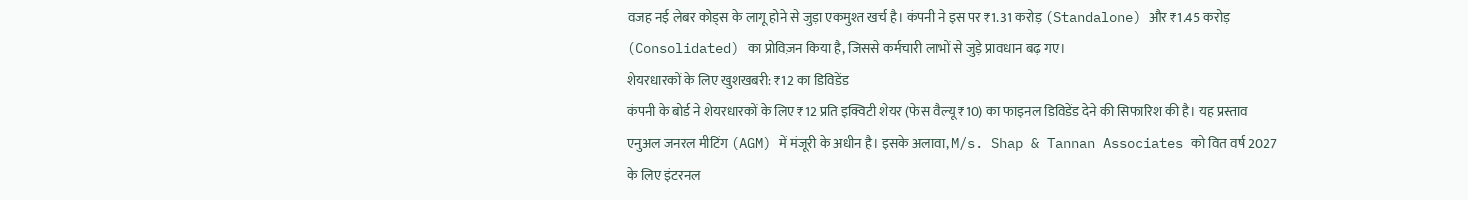वजह नई लेबर कोड्स के लागू होने से जुड़ा एकमुश्त खर्च है। कंपनी ने इस पर ₹1.31 करोड़ (Standalone) और ₹1.45 करोड़ (Consolidated) का प्रोविज़न किया है, जिससे कर्मचारी लाभों से जुड़े प्रावधान बढ़ गए।
शेयरधारकों के लिए खुशखबरी: ₹12 का डिविडेंड
कंपनी के बोर्ड ने शेयरधारकों के लिए ₹12 प्रति इक्विटी शेयर (फेस वैल्यू ₹10) का फाइनल डिविडेंड देने की सिफारिश की है। यह प्रस्ताव एनुअल जनरल मीटिंग (AGM) में मंजूरी के अधीन है। इसके अलावा, M/s. Shap & Tannan Associates को वित वर्ष 2027 के लिए इंटरनल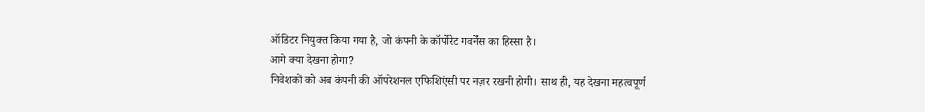ऑडिटर नियुक्त किया गया है, जो कंपनी के कॉर्पोरेट गवर्नेंस का हिस्सा है।
आगे क्या देखना होगा?
निवेशकों को अब कंपनी की ऑपरेशनल एफिशिएंसी पर नज़र रखनी होगी। साथ ही, यह देखना महत्वपूर्ण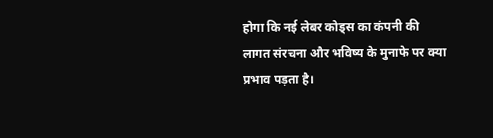होगा कि नई लेबर कोड्स का कंपनी की लागत संरचना और भविष्य के मुनाफे पर क्या प्रभाव पड़ता है।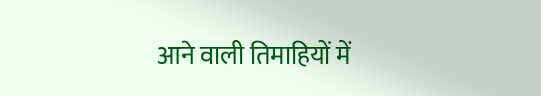आने वाली तिमाहियों में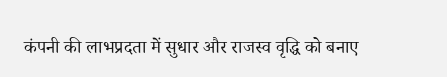कंपनी की लाभप्रदता में सुधार और राजस्व वृद्धि को बनाए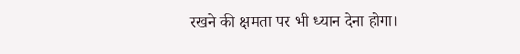रखने की क्षमता पर भी ध्यान देना होगा।